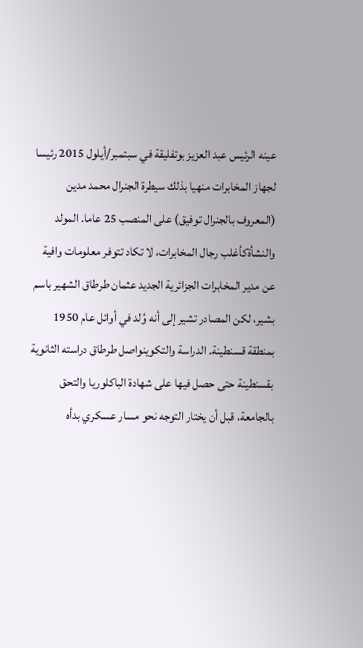عينه الرئيس عبد العزيز بوتفليقة في سبتمبر/أيلول 2015 رئيسا لجهاز المخابرات منهيا بذلك سيطرة الجنرال محمد مدين (المعروف بالجنرال توفيق) على المنصب 25 عاما. المولد والنشأةكأغلب رجال المخابرات، لا تكاد تتوفر معلومات وافية عن مدير المخابرات الجزائرية الجديد عثمان طرطاق الشهير باسم بشير، لكن المصادر تشير إلى أنه وُلد في أوائل عام 1950 بمنطقة قسنطينة. الدراسة والتكوينواصل طرطاق دراسته الثانوية بقسنطينة حتى حصل فيها على شهادة الباكلوريا والتحق بالجامعة، قبل أن يختار التوجه نحو مسار عسكري بدأه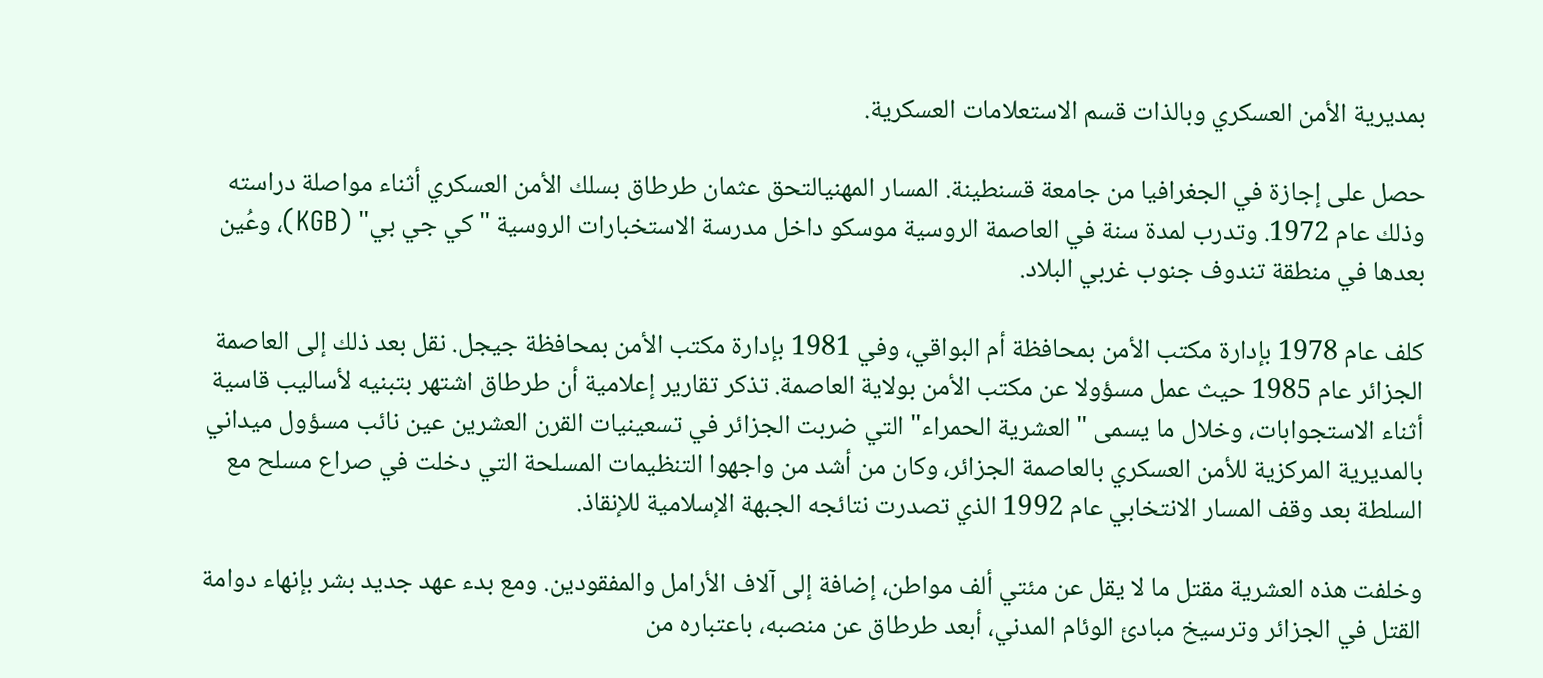بمديرية الأمن العسكري وبالذات قسم الاستعلامات العسكرية.

حصل على إجازة في الجغرافيا من جامعة قسنطينة. المسار المهنيالتحق عثمان طرطاق بسلك الأمن العسكري أثناء مواصلة دراسته وذلك عام 1972. وتدرب لمدة سنة في العاصمة الروسية موسكو داخل مدرسة الاستخبارات الروسية "كي جي بي" (KGB)، وعُين بعدها في منطقة تندوف جنوب غربي البلاد.

كلف عام 1978 بإدارة مكتب الأمن بمحافظة أم البواقي، وفي 1981 بإدارة مكتب الأمن بمحافظة جيجل. نقل بعد ذلك إلى العاصمة الجزائر عام 1985 حيث عمل مسؤولا عن مكتب الأمن بولاية العاصمة. تذكر تقارير إعلامية أن طرطاق اشتهر بتبنيه لأساليب قاسية أثناء الاستجوابات، وخلال ما يسمى "العشرية الحمراء" التي ضربت الجزائر في تسعينيات القرن العشرين عين نائب مسؤول ميداني بالمديرية المركزية للأمن العسكري بالعاصمة الجزائر، وكان من أشد من واجهوا التنظيمات المسلحة التي دخلت في صراع مسلح مع السلطة بعد وقف المسار الانتخابي عام 1992 الذي تصدرت نتائجه الجبهة الإسلامية للإنقاذ.

وخلفت هذه العشرية مقتل ما لا يقل عن مئتي ألف مواطن، إضافة إلى آلاف الأرامل والمفقودين. ومع بدء عهد جديد بشر بإنهاء دوامة القتل في الجزائر وترسيخ مبادئ الوئام المدني، أبعد طرطاق عن منصبه، باعتباره من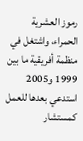رموز العشرية الحمراء، واشتغل في منظمة أفريقية ما بين 1999 و2005 استدعي بعدها للعمل كمستشار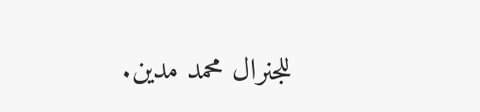للجنرال محمد مدين.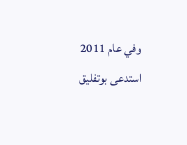وفي عام 2011 استدعى بوتفليق